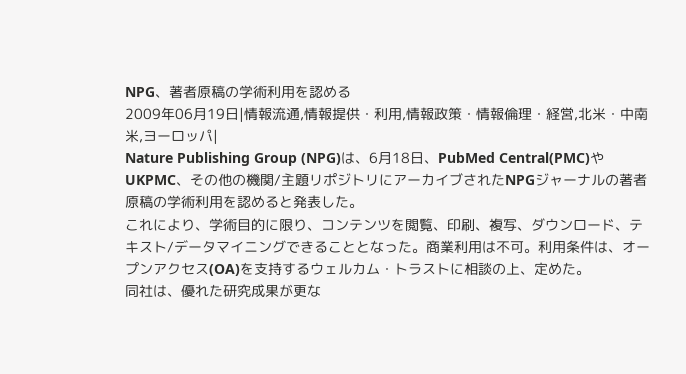NPG、著者原稿の学術利用を認める
2009年06月19日|情報流通,情報提供・利用,情報政策・情報倫理・経営,北米・中南米,ヨーロッパ|
Nature Publishing Group (NPG)は、6月18日、PubMed Central(PMC)やUKPMC、その他の機関/主題リポジトリにアーカイブされたNPGジャーナルの著者原稿の学術利用を認めると発表した。
これにより、学術目的に限り、コンテンツを閲覧、印刷、複写、ダウンロード、テキスト/データマイニングできることとなった。商業利用は不可。利用条件は、オープンアクセス(OA)を支持するウェルカム・トラストに相談の上、定めた。
同社は、優れた研究成果が更な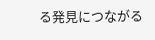る発見につながる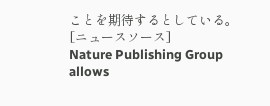ことを期待するとしている。
[ニュースソース]
Nature Publishing Group allows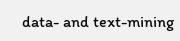data- and text-mining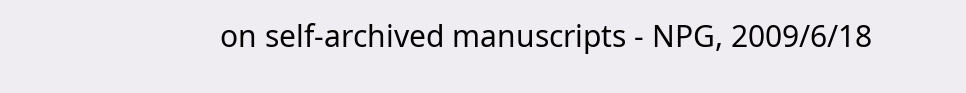on self-archived manuscripts - NPG, 2009/6/18